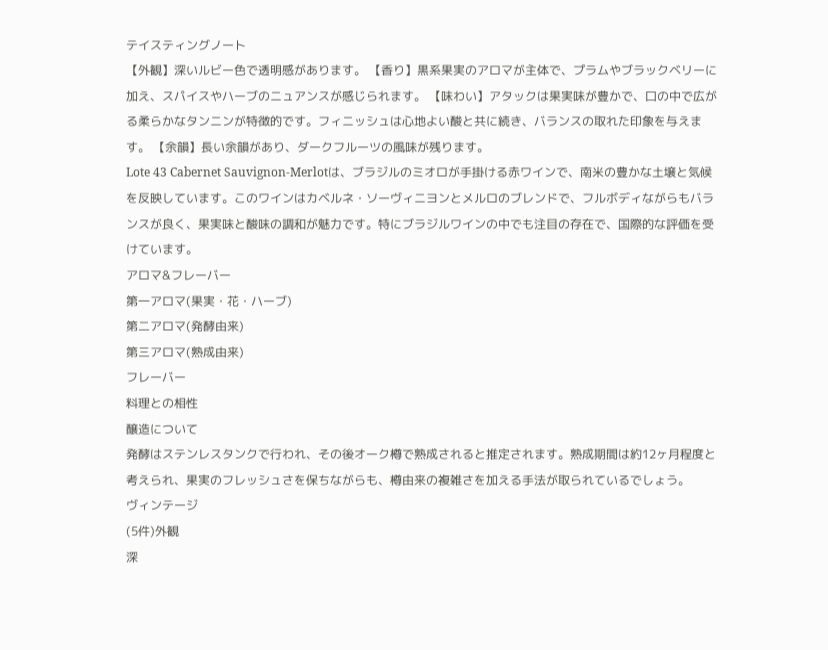テイスティングノート
【外観】深いルビー色で透明感があります。 【香り】黒系果実のアロマが主体で、プラムやブラックベリーに加え、スパイスやハーブのニュアンスが感じられます。 【味わい】アタックは果実味が豊かで、口の中で広がる柔らかなタンニンが特徴的です。フィニッシュは心地よい酸と共に続き、バランスの取れた印象を与えます。 【余韻】長い余韻があり、ダークフルーツの風味が残ります。
Lote 43 Cabernet Sauvignon-Merlotは、ブラジルのミオロが手掛ける赤ワインで、南米の豊かな土壌と気候を反映しています。このワインはカベルネ・ソーヴィニヨンとメルロのブレンドで、フルボディながらもバランスが良く、果実味と酸味の調和が魅力です。特にブラジルワインの中でも注目の存在で、国際的な評価を受けています。
アロマ&フレーバー
第一アロマ(果実・花・ハーブ)
第二アロマ(発酵由来)
第三アロマ(熟成由来)
フレーバー
料理との相性
醸造について
発酵はステンレスタンクで行われ、その後オーク樽で熟成されると推定されます。熟成期間は約12ヶ月程度と考えられ、果実のフレッシュさを保ちながらも、樽由来の複雑さを加える手法が取られているでしょう。
ヴィンテージ
(5件)外観
深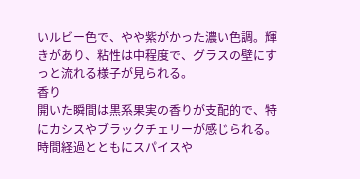いルビー色で、やや紫がかった濃い色調。輝きがあり、粘性は中程度で、グラスの壁にすっと流れる様子が見られる。
香り
開いた瞬間は黒系果実の香りが支配的で、特にカシスやブラックチェリーが感じられる。時間経過とともにスパイスや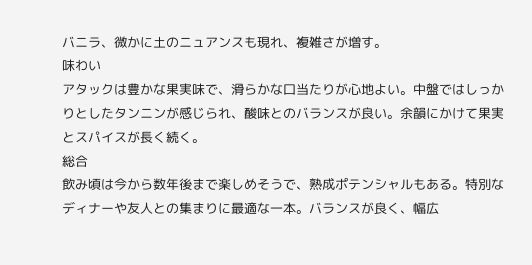バニラ、微かに土のニュアンスも現れ、複雑さが増す。
味わい
アタックは豊かな果実味で、滑らかな口当たりが心地よい。中盤ではしっかりとしたタンニンが感じられ、酸味とのバランスが良い。余韻にかけて果実とスパイスが長く続く。
総合
飲み頃は今から数年後まで楽しめそうで、熟成ポテンシャルもある。特別なディナーや友人との集まりに最適な一本。バランスが良く、幅広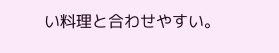い料理と合わせやすい。